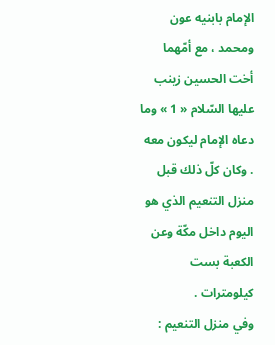الإمام بابنيه عون ومحمد ، مع أمّهما أخت الحسين زينب عليها السّلام « 1 » وما دعاه الإمام ليكون معه . وكان كلّ ذلك قبل منزل التنعيم الذي هو اليوم داخل مكّة وعن الكعبة بست كيلومترات .
وفي منزل التنعيم :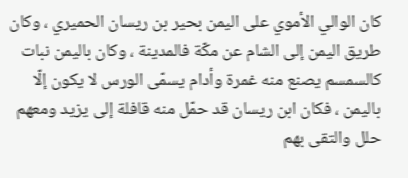كان الوالي الأموي على اليمن بحير بن ريسان الحميري ، وكان طريق اليمن إلى الشام عن مكّة فالمدينة ، وكان باليمن نبات كالسمسم يصنع منه غمرة وأدام يسمّى الورس لا يكون إلّا باليمن ، فكان ابن ريسان قد حمّل منه قافلة إلى يزيد ومعهم حلل والتقى بهم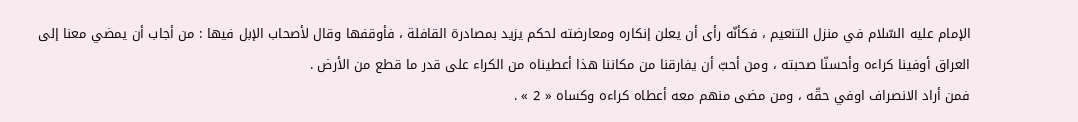الإمام عليه السّلام في منزل التنعيم ، فكأنّه رأى أن يعلن إنكاره ومعارضته لحكم يزيد بمصادرة القافلة ، فأوقفها وقال لأصحاب الإبل فيها : من أجاب أن يمضي معنا إلى العراق أوفينا كراءه وأحسنّا صحبته ، ومن أحبّ أن يفارقنا من مكاننا هذا أعطيناه من الكراء على قدر ما قطع من الأرض .
فمن أراد الانصراف اوفي حقّه ، ومن مضى منهم معه أعطاه كراءه وكساه « 2 » .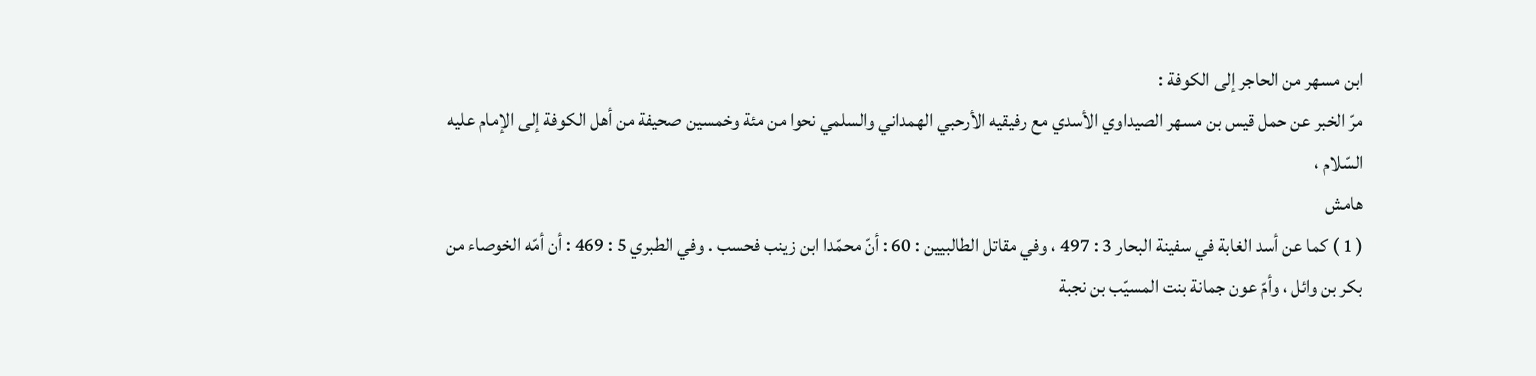ابن مسهر من الحاجر إلى الكوفة :
مرّ الخبر عن حمل قيس بن مسهر الصيداوي الأسدي مع رفيقيه الأرحبي الهمداني والسلمي نحوا من مئة وخمسين صحيفة من أهل الكوفة إلى الإمام عليه السّلام ،
هامش
( 1 ) كما عن أسد الغابة في سفينة البحار 3 : 497 ، وفي مقاتل الطالبيين : 60 : أنّ محمّدا ابن زينب فحسب . وفي الطبري 5 : 469 : أن أمّه الخوصاء من بكر بن وائل ، وأمّ عون جمانة بنت المسيّب بن نجبة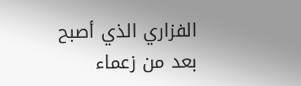الفزاري الذي أصبح بعد من زعماء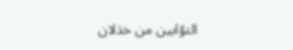التوّابين من خذلان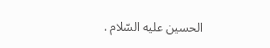الحسين عليه السّلام .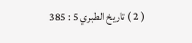( 2 ) تاريخ الطبري 5 : 385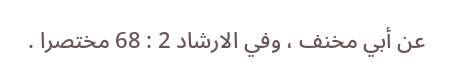عن أبي مخنف ، وفي الارشاد 2 : 68 مختصرا .